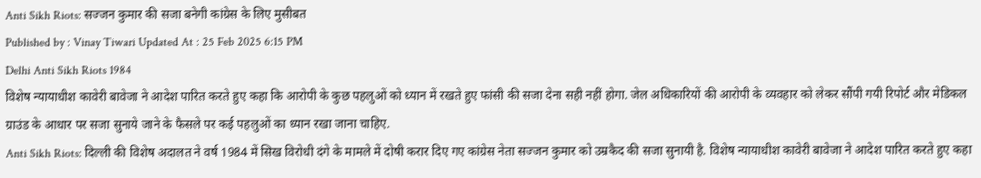Anti Sikh Riots: सज्जन कुमार की सजा बनेगी कांग्रेस के लिए मुसीबत
Published by : Vinay Tiwari Updated At : 25 Feb 2025 6:15 PM
Delhi Anti Sikh Riots 1984
विशेष न्यायाधीश कावेरी बावेजा ने आदेश पारित करते हुए कहा कि आरोपी के कुछ पहलुओं को ध्यान में रखते हुए फांसी की सजा देना सही नहीं होगा. जेल अधिकारियों की आरोपी के व्यवहार को लेकर सौंपी गयी रिपोर्ट और मेडिकल ग्राउंड के आधार पर सजा सुनाये जाने के फैसले पर कई पहलुओं का ध्यान रखा जाना चाहिए.
Anti Sikh Riots: दिल्ली की विशेष अदालत ने वर्ष 1984 में सिख विरोधी दंगे के मामले में दोषी करार दिए गए कांग्रेस नेता सज्जन कुमार को उम्रकैद की सजा सुनायी है. विशेष न्यायाधीश कावेरी बावेजा ने आदेश पारित करते हुए कहा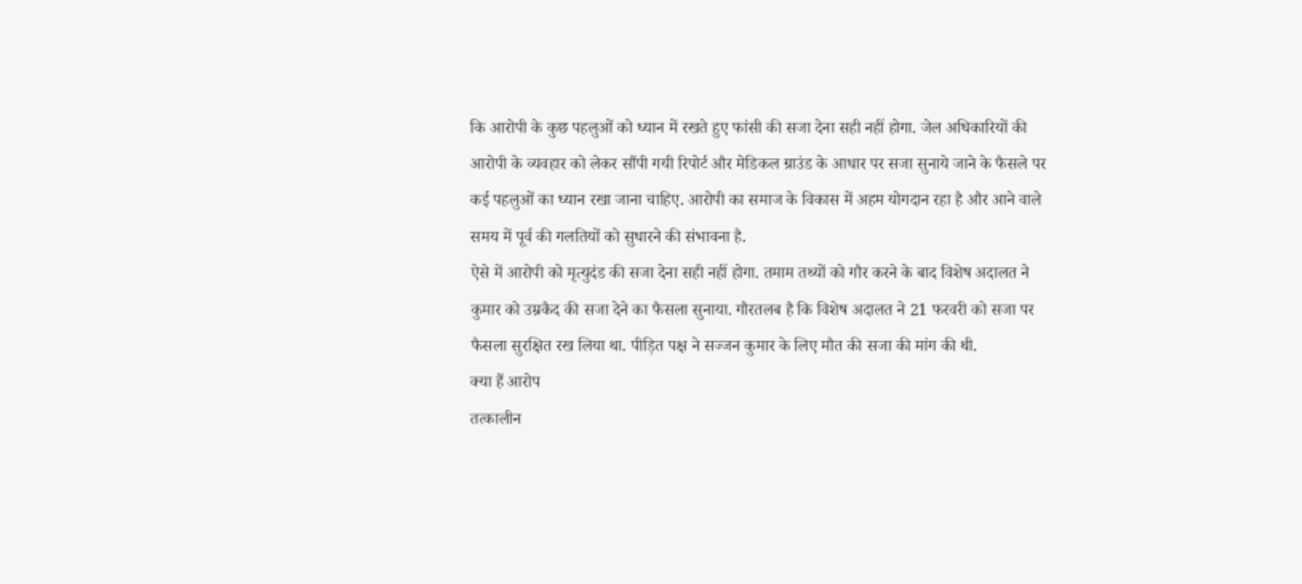कि आरोपी के कुछ पहलुओं को ध्यान में रखते हुए फांसी की सजा देना सही नहीं होगा. जेल अधिकारियों की आरोपी के व्यवहार को लेकर सौंपी गयी रिपोर्ट और मेडिकल ग्राउंड के आधार पर सजा सुनाये जाने के फैसले पर कई पहलुओं का ध्यान रखा जाना चाहिए. आरोपी का समाज के विकास में अहम योगदान रहा है और आने वाले समय में पूर्व की गलतियों को सुधारने की संभावना है.
ऐसे में आरोपी को मृत्युदंड की सजा देना सही नहीं होगा. तमाम तथ्यों को गौर करने के बाद विशेष अदालत ने कुमार को उम्रकैद की सजा देने का फैसला सुनाया. गौरतलब है कि विशेष अदालत ने 21 फरवरी को सजा पर फैसला सुरक्षित रख लिया था. पीड़ित पक्ष ने सज्जन कुमार के लिए मौत की सजा की मांग की थी.
क्या हैं आरोप
तत्कालीन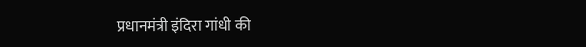प्रधानमंत्री इंदिरा गांधी की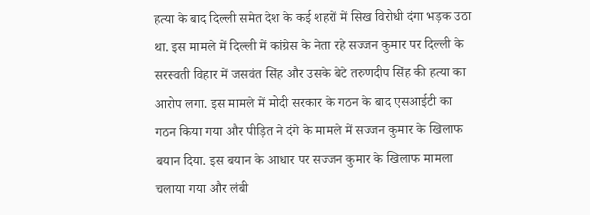हत्या के बाद दिल्ली समेत देश के कई शहरों में सिख विरोधी दंगा भड़क उठा था. इस मामले में दिल्ली में कांग्रेस के नेता रहे सज्जन कुमार पर दिल्ली के सरस्वती विहार में जसवंत सिंह और उसके बेटे तरुणदीप सिंह की हत्या का आरोप लगा. इस मामले में मोदी सरकार के गठन के बाद एसआईटी का गठन किया गया और पीड़ित ने दंगे के मामले में सज्जन कुमार के खिलाफ बयान दिया. इस बयान के आधार पर सज्जन कुमार के खिलाफ मामला चलाया गया और लंबी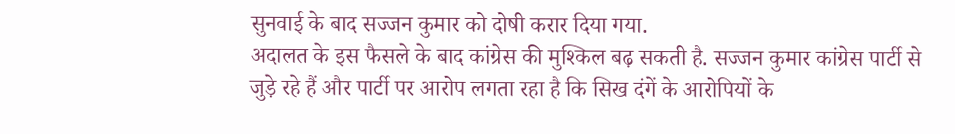सुनवाई के बाद सज्जन कुमार को दोषी करार दिया गया.
अदालत के इस फैसले के बाद कांग्रेस की मुश्किल बढ़ सकती है. सज्जन कुमार कांग्रेस पार्टी से जुड़े रहे हैं और पार्टी पर आरोप लगता रहा है कि सिख दंगें के आरोपियों के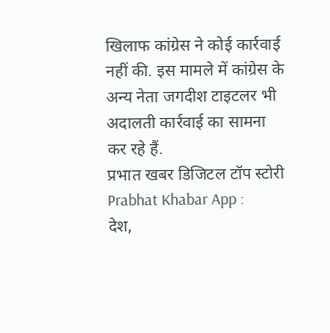खिलाफ कांग्रेस ने कोई कार्रवाई नहीं की. इस मामले में कांग्रेस के अन्य नेता जगदीश टाइटलर भी अदालती कार्रवाई का सामना कर रहे हैं.
प्रभात खबर डिजिटल टॉप स्टोरी
Prabhat Khabar App :
देश,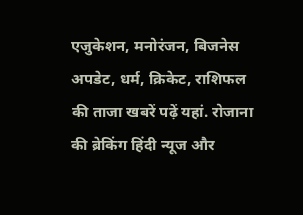एजुकेशन, मनोरंजन, बिजनेस अपडेट, धर्म, क्रिकेट, राशिफल की ताजा खबरें पढ़ें यहां. रोजाना की ब्रेकिंग हिंदी न्यूज और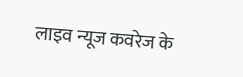लाइव न्यूज कवरेज के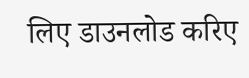लिए डाउनलोड करिए